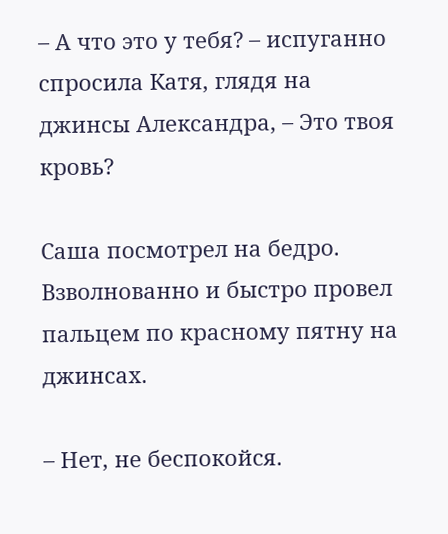– А что это у тебя? – испуганно спросила Катя, глядя на джинсы Александра, – Это твоя кровь?

Саша посмотрел на бедро. Взволнованно и быстро провел пальцем по красному пятну на джинсах.

– Нет, не беспокойся.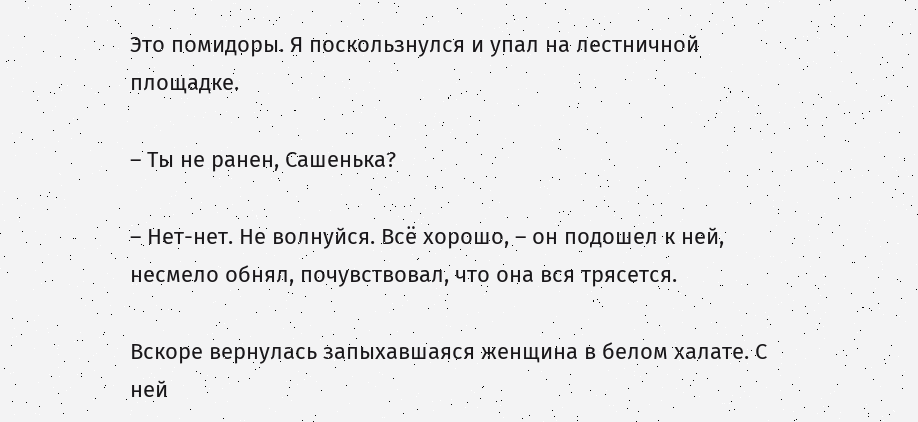Это помидоры. Я поскользнулся и упал на лестничной площадке.

– Ты не ранен, Сашенька?

– Нет-нет. Не волнуйся. Всё хорошо, – он подошел к ней, несмело обнял, почувствовал, что она вся трясется.

Вскоре вернулась запыхавшаяся женщина в белом халате. С ней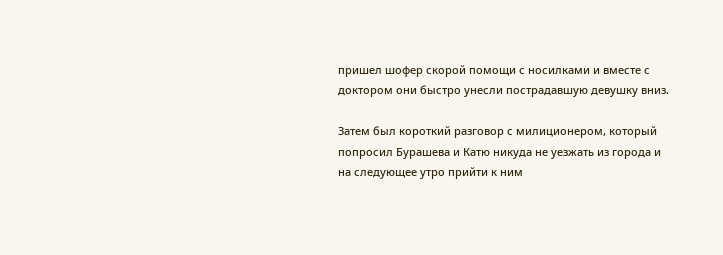пришел шофер скорой помощи с носилками и вместе с доктором они быстро унесли пострадавшую девушку вниз.

Затем был короткий разговор с милиционером, который попросил Бурашева и Катю никуда не уезжать из города и на следующее утро прийти к ним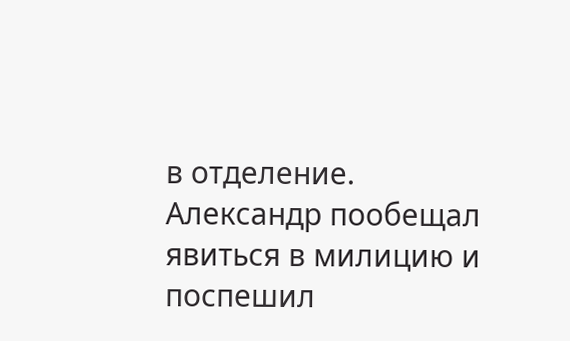в отделение. Александр пообещал явиться в милицию и поспешил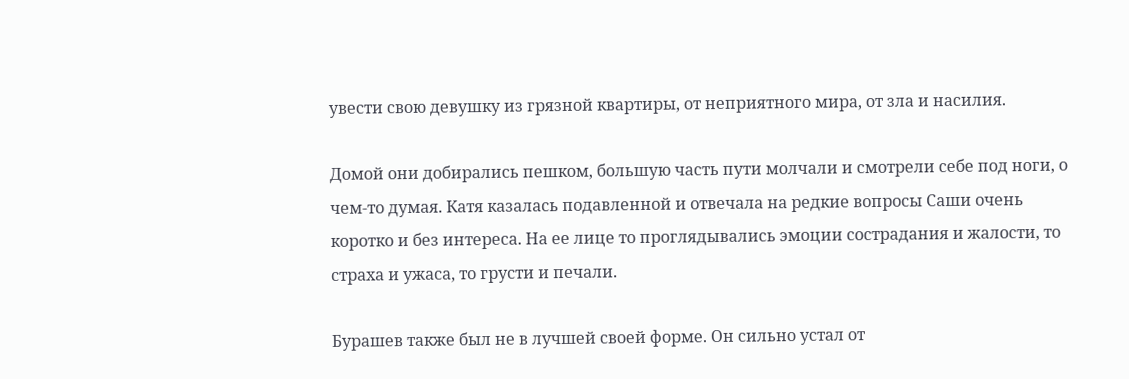увести свою девушку из грязной квартиры, от неприятного мира, от зла и насилия.

Домой они добирались пешком, большую часть пути молчали и смотрели себе под ноги, о чем-то думая. Катя казалась подавленной и отвечала на редкие вопросы Саши очень коротко и без интереса. На ее лице то проглядывались эмоции сострадания и жалости, то страха и ужаса, то грусти и печали.

Бурашев также был не в лучшей своей форме. Он сильно устал от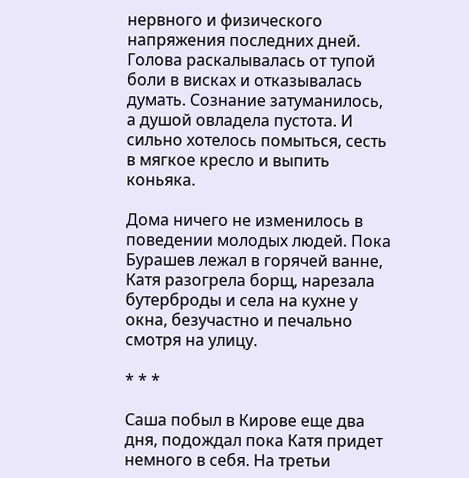нервного и физического напряжения последних дней. Голова раскалывалась от тупой боли в висках и отказывалась думать. Сознание затуманилось, а душой овладела пустота. И сильно хотелось помыться, сесть в мягкое кресло и выпить коньяка.

Дома ничего не изменилось в поведении молодых людей. Пока Бурашев лежал в горячей ванне, Катя разогрела борщ, нарезала бутерброды и села на кухне у окна, безучастно и печально смотря на улицу.

* * *

Саша побыл в Кирове еще два дня, подождал пока Катя придет немного в себя. На третьи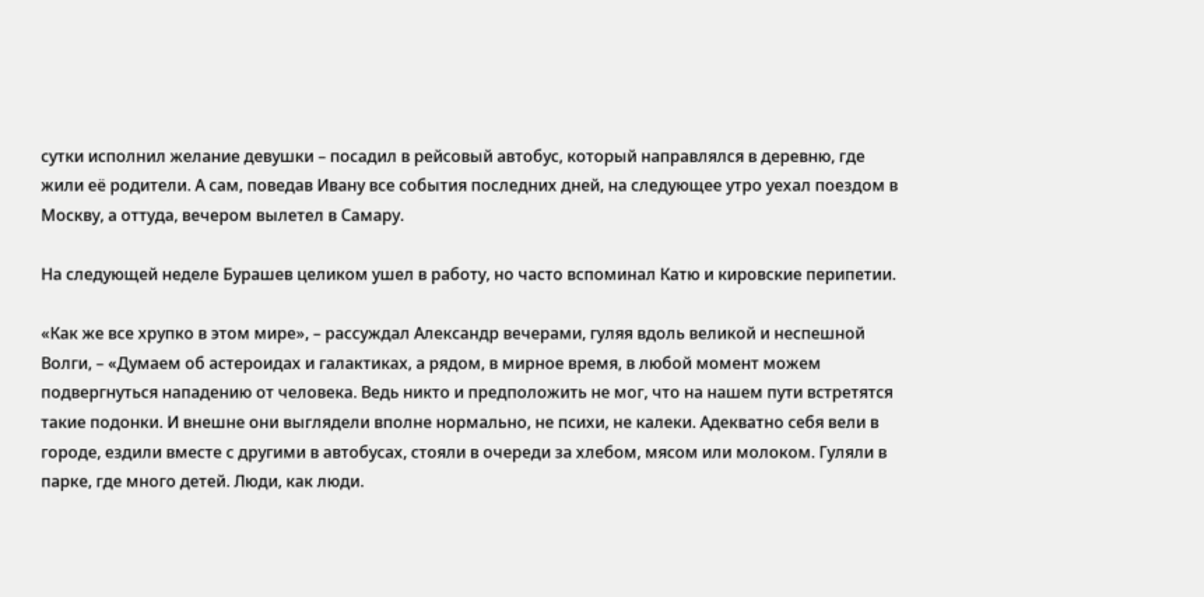сутки исполнил желание девушки – посадил в рейсовый автобус, который направлялся в деревню, где жили её родители. А сам, поведав Ивану все события последних дней, на следующее утро уехал поездом в Москву, а оттуда, вечером вылетел в Самару.

На следующей неделе Бурашев целиком ушел в работу, но часто вспоминал Катю и кировские перипетии.

«Как же все хрупко в этом мире», – рассуждал Александр вечерами, гуляя вдоль великой и неспешной Волги, – «Думаем об астероидах и галактиках, а рядом, в мирное время, в любой момент можем подвергнуться нападению от человека. Ведь никто и предположить не мог, что на нашем пути встретятся такие подонки. И внешне они выглядели вполне нормально, не психи, не калеки. Адекватно себя вели в городе, ездили вместе с другими в автобусах, стояли в очереди за хлебом, мясом или молоком. Гуляли в парке, где много детей. Люди, как люди.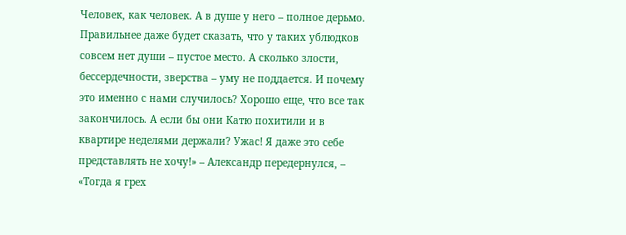Человек, как человек. А в душе у него – полное дерьмо. Правильнее даже будет сказать, что у таких ублюдков совсем нет души – пустое место. А сколько злости, бессердечности, зверства – уму не поддается. И почему это именно с нами случилось? Хорошо еще, что все так закончилось. А если бы они Катю похитили и в квартире неделями держали? Ужас! Я даже это себе представлять не хочу!» – Александр передернулся, – «Тогда я грех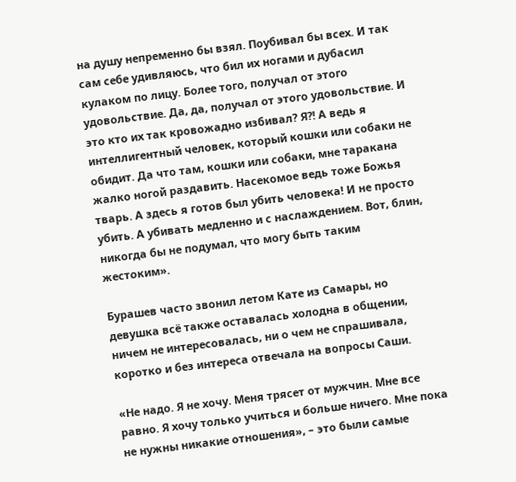на душу непременно бы взял. Поубивал бы всех. И так сам себе удивляюсь, что бил их ногами и дубасил кулаком по лицу. Более того, получал от этого удовольствие. Да, да, получал от этого удовольствие. И это кто их так кровожадно избивал? Я?! А ведь я интеллигентный человек, который кошки или собаки не обидит. Да что там, кошки или собаки, мне таракана жалко ногой раздавить. Насекомое ведь тоже Божья тварь. А здесь я готов был убить человека! И не просто убить. А убивать медленно и с наслаждением. Вот, блин, никогда бы не подумал, что могу быть таким жестоким».

Бурашев часто звонил летом Кате из Самары, но девушка всё также оставалась холодна в общении, ничем не интересовалась, ни о чем не спрашивала, коротко и без интереса отвечала на вопросы Саши.

«Не надо. Я не хочу. Меня трясет от мужчин. Мне все равно. Я хочу только учиться и больше ничего. Мне пока не нужны никакие отношения», – это были самые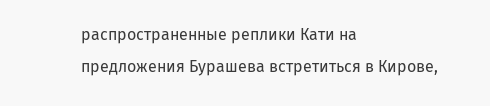распространенные реплики Кати на предложения Бурашева встретиться в Кирове,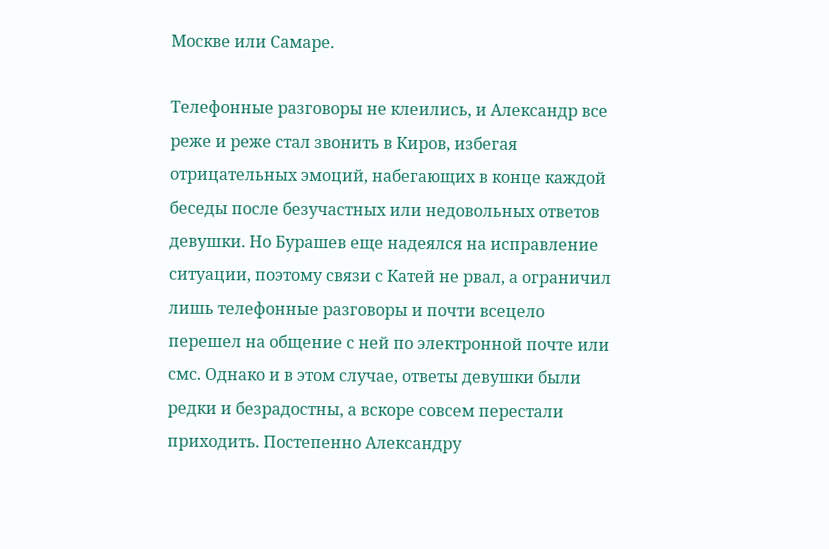Москве или Самаре.

Телефонные разговоры не клеились, и Александр все реже и реже стал звонить в Киров, избегая отрицательных эмоций, набегающих в конце каждой беседы после безучастных или недовольных ответов девушки. Но Бурашев еще надеялся на исправление ситуации, поэтому связи с Катей не рвал, а ограничил лишь телефонные разговоры и почти всецело перешел на общение с ней по электронной почте или смс. Однако и в этом случае, ответы девушки были редки и безрадостны, а вскоре совсем перестали приходить. Постепенно Александру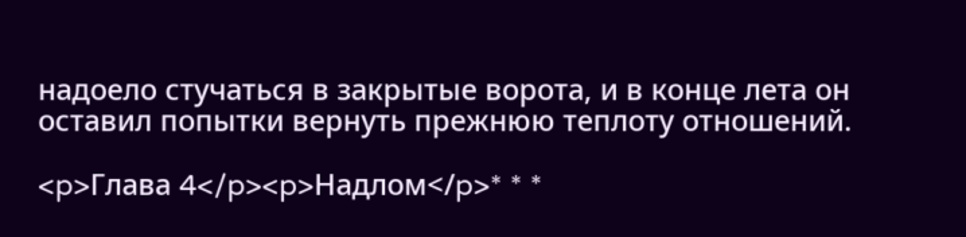надоело стучаться в закрытые ворота, и в конце лета он оставил попытки вернуть прежнюю теплоту отношений.

<p>Глава 4</p><p>Надлом</p>* * *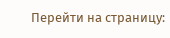Перейти на страницу: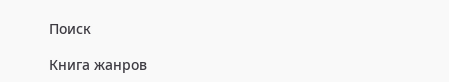Поиск

Книга жанров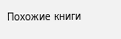Похожие книги